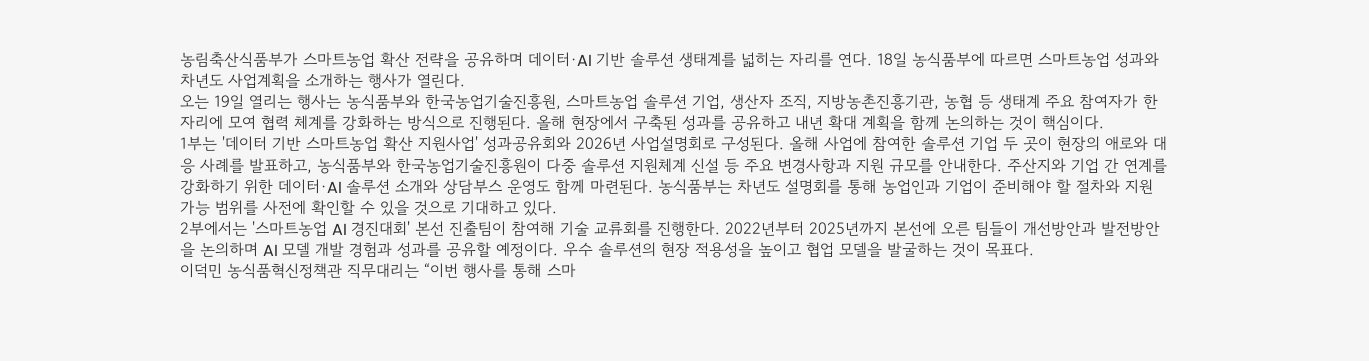농림축산식품부가 스마트농업 확산 전략을 공유하며 데이터·AI 기반 솔루션 생태계를 넓히는 자리를 연다. 18일 농식품부에 따르면 스마트농업 성과와 차년도 사업계획을 소개하는 행사가 열린다.
오는 19일 열리는 행사는 농식품부와 한국농업기술진흥원, 스마트농업 솔루션 기업, 생산자 조직, 지방농촌진흥기관, 농협 등 생태계 주요 참여자가 한자리에 모여 협력 체계를 강화하는 방식으로 진행된다. 올해 현장에서 구축된 성과를 공유하고 내년 확대 계획을 함께 논의하는 것이 핵심이다.
1부는 '데이터 기반 스마트농업 확산 지원사업' 성과공유회와 2026년 사업설명회로 구성된다. 올해 사업에 참여한 솔루션 기업 두 곳이 현장의 애로와 대응 사례를 발표하고, 농식품부와 한국농업기술진흥원이 다중 솔루션 지원체계 신설 등 주요 변경사항과 지원 규모를 안내한다. 주산지와 기업 간 연계를 강화하기 위한 데이터·AI 솔루션 소개와 상담부스 운영도 함께 마련된다. 농식품부는 차년도 설명회를 통해 농업인과 기업이 준비해야 할 절차와 지원 가능 범위를 사전에 확인할 수 있을 것으로 기대하고 있다.
2부에서는 '스마트농업 AI 경진대회' 본선 진출팀이 참여해 기술 교류회를 진행한다. 2022년부터 2025년까지 본선에 오른 팀들이 개선방안과 발전방안을 논의하며 AI 모델 개발 경험과 성과를 공유할 예정이다. 우수 솔루션의 현장 적용성을 높이고 협업 모델을 발굴하는 것이 목표다.
이덕민 농식품혁신정책관 직무대리는 “이번 행사를 통해 스마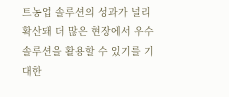트농업 솔루션의 성과가 널리 확산돼 더 많은 현장에서 우수 솔루션을 활용할 수 있기를 기대한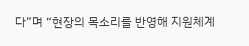다”며 “현장의 목소리를 반영해 지원체계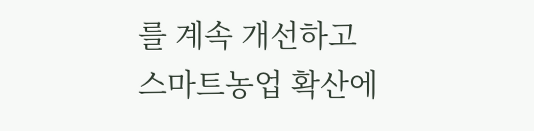를 계속 개선하고 스마트농업 확산에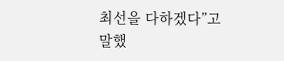최선을 다하겠다”고 말했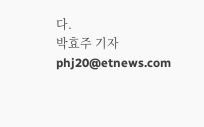다.
박효주 기자 phj20@etnews.com